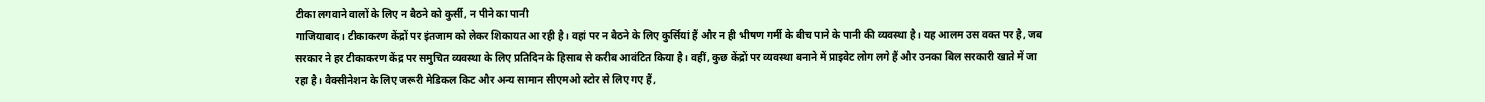टीका लगवाने वालों के लिए न बैठने को कुर्सी, न पीने का पानी
गाजियाबाद। टीकाकरण केंद्रों पर इंतजाम को लेकर शिकायत आ रही है। वहां पर न बैठने के लिए कुर्सियां हैं और न ही भीषण गर्मी के बीच पाने के पानी की व्यवस्था है। यह आलम उस वक्त पर है, जब सरकार ने हर टीकाकरण केंद्र पर समुचित व्यवस्था के लिए प्रतिदिन के हिसाब से करीब आवंटित किया है। वहीं, कुछ केंद्रों पर व्यवस्था बनाने में प्राइवेट लोग लगे हैं और उनका बिल सरकारी खाते में जा रहा है। वैक्सीनेशन के लिए जरूरी मेडिकल किट और अन्य सामान सीएमओ स्टोर से लिए गए हैं,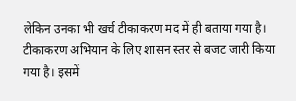लेकिन उनका भी खर्च टीकाकरण मद में ही बताया गया है।
टीकाकरण अभियान के लिए शासन स्तर से बजट जारी किया गया है। इसमें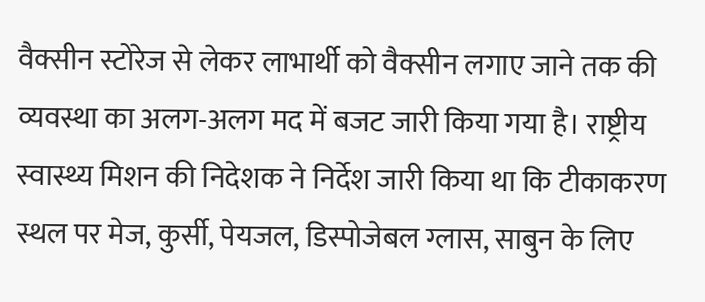वैक्सीन स्टोरेज से लेकर लाभार्थी को वैक्सीन लगाए जाने तक की व्यवस्था का अलग-अलग मद में बजट जारी किया गया है। राष्ट्रीय स्वास्थ्य मिशन की निदेशक ने निर्देश जारी किया था कि टीकाकरण स्थल पर मेज, कुर्सी, पेयजल, डिस्पोजेबल ग्लास, साबुन के लिए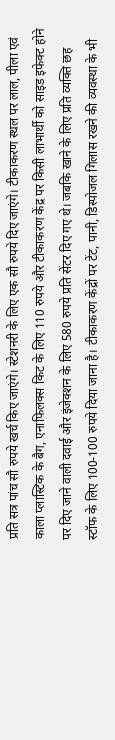प्रति सत्र पांच सौ रुपये खर्च किए जाएंगे। स्टेशनरी के लिए एक सौ रुपये दिए जाएंगे। टीकाकरण स्थल पर लाल, पीला एवं काला प्लास्टिक के बैग, एनाफिलक्स किट के लिए 110 रुपये और टीकाकरण केंद्र पर किसी लाभार्थी को साइड इफेक्ट होने पर दिए जाने वाली दवाई और इंजेक्शन के लिए 580 रुपये प्रति सेंटर दिए गए थे। जबकि खाने के लिए प्रति व्यक्ति छह स्टॉफ के लिए 100-100 रुपये दिया जाना है। टीकाकरण केंद्रों पर टेंट, पानी, डिस्पोजल गिलास रखने की व्यवस्था के भी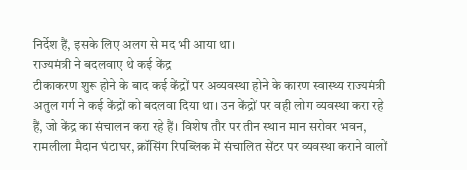निर्देश हैं, इसके लिए अलग से मद भी आया था।
राज्यमंत्री ने बदलवाए थे कई केंद्र
टीकाकरण शुरू होने के बाद कई केंद्रों पर अव्यवस्था होने के कारण स्वास्थ्य राज्यमंत्री अतुल गर्ग ने कई केंद्रों को बदलवा दिया था। उन केंद्रों पर वही लोग व्यवस्था करा रहे हैं, जो केंद्र का संचालन करा रहे हैं। विशेष तौर पर तीन स्थान मान सरोवर भवन, रामलीला मैदान घंटाघर, क्रॉसिंग रिपब्लिक में संचालित सेंटर पर व्यवस्था कराने वालों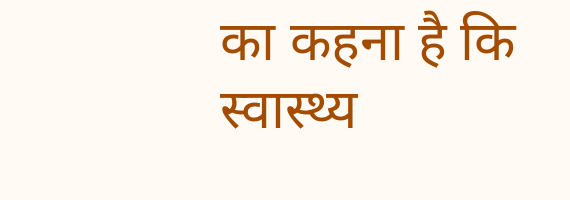का कहना है कि स्वास्थ्य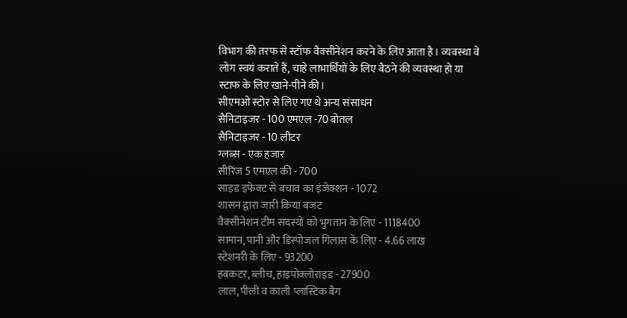विभाग की तरफ से स्टॉफ वैक्सीनेशन करने के लिए आता है। व्यवस्था वे लोग स्वयं कराते हैं, चाहे लाभार्थियों के लिए बैठने की व्यवस्था हो या स्टाफ के लिए खाने-पीने की।
सीएमओ स्टोर से लिए गए थे अन्य संसाधन
सैनिटाइजर - 100 एमएल -70 बोतल
सैनिटाइजर - 10 लीटर
ग्लब्स - एक हजार
सीरिंज 5 एमएल की - 700
साइड इफेक्ट से बचाव का इंजेक्शन - 1072
शासन द्वारा जारी किया बजट
वैक्सीनेशन टीम सदस्यों को भुगतान के लिए - 1118400
सामान, पानी और डिस्पोजल गिलास के लिए - 4.66 लाख
स्टेशनरी के लिए - 93200
हबकटर, ब्लीच, हाइपोक्लोराइड - 27900
लाल, पीली व काली प्लास्टिक बैग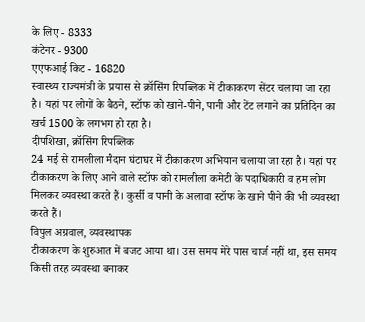के लिए - 8333
कंटेनर - 9300
एएफआई किट - 16820
स्वास्थ्य राज्यमंत्री के प्रयास से क्रॉसिंग रिपब्लिक में टीकाकरण सेंटर चलाया जा रहा है। यहां पर लोगों के बैठने, स्टॉफ को खाने-पीने, पानी और टेंट लगाने का प्रतिदिन का खर्च 1500 के लगभग हो रहा है।
दीपशिखा, क्रॉसिंग रिपब्लिक
24 मई से रामलीला मैदान घंटाघर में टीकाकरण अभियान चलाया जा रहा है। यहां पर टीकाकरण के लिए आने वाले स्टॉफ को रामलीला कमेटी के पदाधिकारी व हम लोग मिलकर व्यवस्था करते हैं। कुर्सी व पानी के अलावा स्टॉफ के खाने पीने की भी व्यवस्था करते हैं।
विपुल अग्रवाल, व्यवस्थापक
टीकाकरण के शुरुआत में बजट आया था। उस समय मेरे पास चार्ज नहीं था, इस समय किसी तरह व्यवस्था बनाकर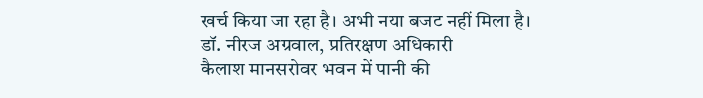खर्च किया जा रहा है। अभी नया बजट नहीं मिला है।
डॉ. नीरज अग्रवाल, प्रतिरक्षण अधिकारी
कैलाश मानसरोवर भवन में पानी की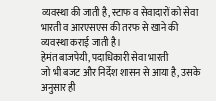व्यवस्था की जाती है, स्टाफ व सेवादारों को सेवा भारती व आरएसएस की तरफ से खाने की व्यवस्था कराई जाती है।
हेमंत बाजपेयी, पदाधिकारी सेवा भारती
जो भी बजट और निर्देश शासन से आया है, उसके अनुसार ही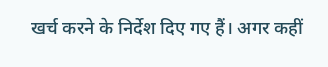खर्च करने के निर्देश दिए गए हैं। अगर कहीं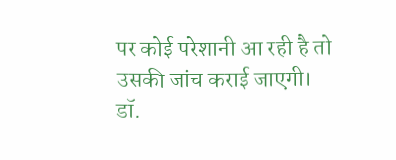पर कोई परेशानी आ रही है तो उसकी जांच कराई जाएगी।
डॉ.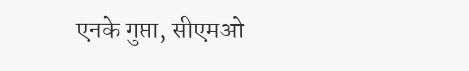एनके गुप्ता, सीएमओ